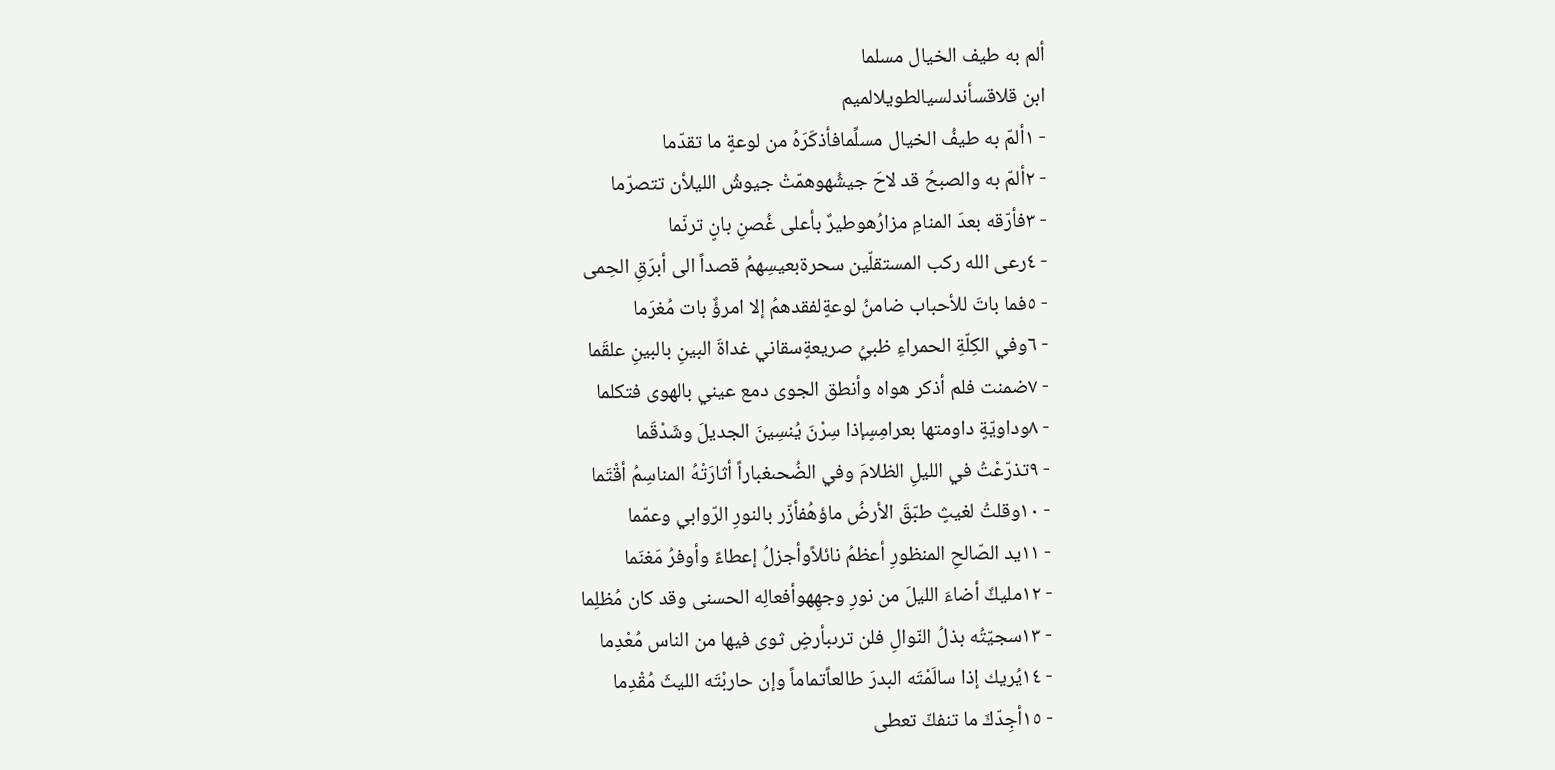ألم به طيف الخيال مسلما
ابن قلاقسأندلسيالطويلالميم
- ١ألمّ به طيفُ الخيال مسلِّمافأذكَرَهُ من لوعةٍ ما تقدّما
- ٢ألمّ به والصبحُ قد لاحَ جيشُهوهمّتْ جيوشُ الليلأن تتصرّما
- ٣فأرّقه بعدَ المنامِ مزارُهوطيرٌ بأعلى غُصنِ بانٍ ترنّما
- ٤رعى الله ركب المستقلّين سحرةبعيسِهمُ قصداً الى أبرَقِ الحِمى
- ٥فما باتَ للأحباب ضامنُ لوعةٍلفقدهمُ إلا امرؤٌ بات مُغرَما
- ٦وفي الكِلّةِ الحمراءِ ظبيُ صريعةٍسقاني غداةَ البينِ بالبينِ علقَما
- ٧ضمنت فلم أذكر هواه وأنطق الجوى دمع عيني بالهوى فتكلما
- ٨وداويّةٍ داومتها بعرامِسٍإذا سِرْنَ يُنسِينَ الجديلَ وشَدْقَما
- ٩تذرّعْتُ في الليلِ الظلامَ وفي الضُحىغباراً أثارَتْهُ المناسِمُ أقْتَما
- ١٠وقلتُ لغيثٍ طبّقَ الأرضُ ماؤهُفأزّر بالنورِ الرّوابي وعمّما
- ١١يد الصّالحِ المنظورِ أعظمُ نائلاًوأجزلُ إعطاءً وأوفرُ مَغنَما
- ١٢مليكٌ أضاءَ الليلَ من نورِ وجهِهوأفعالِه الحسنى وقد كان مُظلِما
- ١٣سجيّتُه بذلُ النّوالِ فلن ترىبأرضٍ ثوى فيها من الناس مُعْدِما
- ١٤يُريك إذا سالَمْتَه البدرَ طالعاًتماماً وإن حاربْتَه الليثَ مُقْدِما
- ١٥أجِدّكَ ما تنفكّ تعطى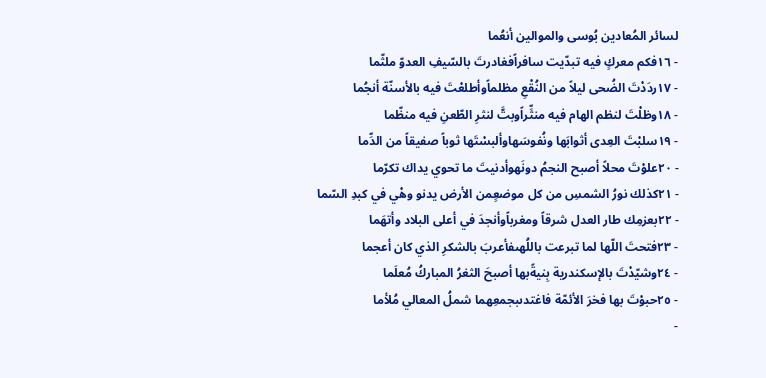لسائر المُعادين بُوسى والموالين أنعُما
- ١٦فكم معركٍ فيه تبدّيت سافراًفغادرتَ بالسّيفِ العدوّ ملثّما
- ١٧ردَدْتَ الضُحى ليلاً من النُقْعِ مظلماًوأطلعْتَ فيه بالأسنّة أنجُما
- ١٨وظلْتَ لنظم الهام فيه منثِّراًوبتَّ لنثرِ الطّعنِ فيه منظّما
- ١٩سلبْتَ العِدى أثوابَها ونُفوسَهاوألبسْتَها ثوباً صفيقاً من الدِّما
- ٢٠علوْتَ محلاً أصبح النجمُ دونَهوأدنيتَ ما تحوي يداك تكرّما
- ٢١كذلك نورُ الشمسِ من كل موضعٍمن الأرض يدنو وهْي في كبدِ السّما
- ٢٢بعزمِك طار العدل شرقاً ومغرباًوأنجدَ في أعلى البلاد وأتهَما
- ٢٣فتحتَ اللّها لما تبرعت باللُهىفأعربَ بالشكرِ الذي كان أعجما
- ٢٤وشيّدْتَ بالإسكندرية بِنيةًبها أصبحَ الثغرُ المباركُ مُعلَما
- ٢٥حبوْتَ بها فخرَ الأئمّة فاغتدىبجمعِهما شملُ المعالي مُلأما
-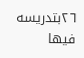٢٦بتدريسه فيها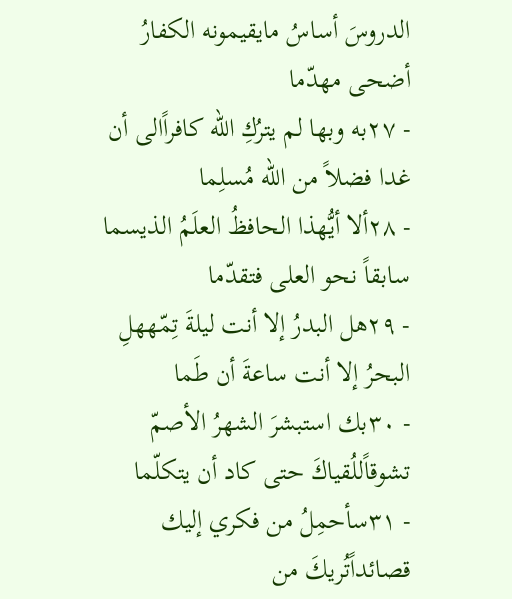الدروسَ أساسُ مايقيمونه الكفارُ أضحى مهدّما
- ٢٧به وبها لم يترُكِ الله كافراًالى أن غدا فضلاً من الله مُسلِما
- ٢٨ألا أيُّهذا الحافظُ العلَمُ الذيسما سابقاً نحو العلى فتقدّما
- ٢٩هل البدرُ إلا أنت ليلةَ تِمّههلِ البحرُ إلا أنت ساعةَ أن طَما
- ٣٠بك استبشرَ الشهرُ الأصمّ تشوقاًللُقياكَ حتى كاد أن يتكلّما
- ٣١سأحمِلُ من فكري إليك قصائداًتُريكَ من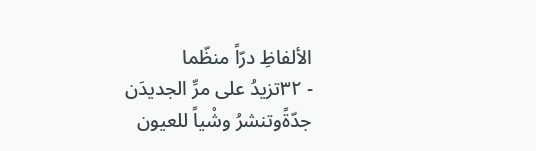الألفاظِ درّاً منظّما
- ٣٢تزيدُ على مرِّ الجديدَن جدّةًوتنشرُ وشْياً للعيون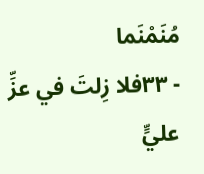مُنَمْنَما
- ٣٣فلا زِلتَ في عزِّ عليٍّ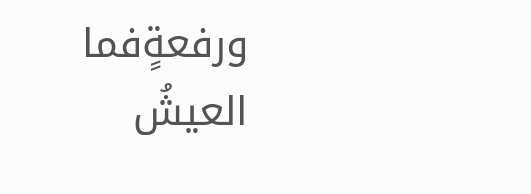ورفعةٍفما العيشُ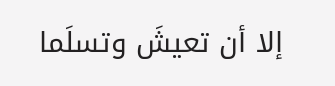إلا أن تعيشَ وتسلَما